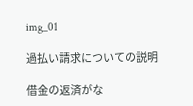img_01

過払い請求についての説明

借金の返済がな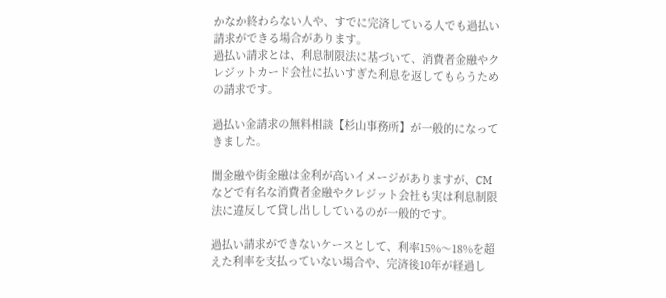かなか終わらない人や、すでに完済している人でも過払い請求ができる場合があります。
過払い請求とは、利息制限法に基づいて、消費者金融やクレジットカード会社に払いすぎた利息を返してもらうための請求です。

過払い金請求の無料相談【杉山事務所】が一般的になってきました。

闇金融や街金融は金利が高いイメージがありますが、CMなどで有名な消費者金融やクレジット会社も実は利息制限法に違反して貸し出ししているのが一般的です。

過払い請求ができないケースとして、利率15%〜18%を超えた利率を支払っていない場合や、完済後10年が経過し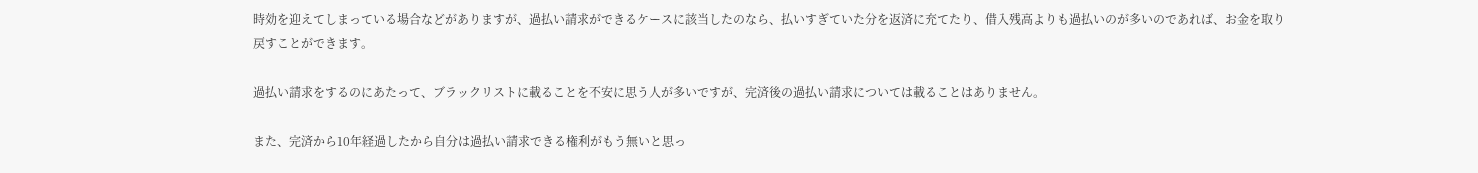時効を迎えてしまっている場合などがありますが、過払い請求ができるケースに該当したのなら、払いすぎていた分を返済に充てたり、借入残高よりも過払いのが多いのであれば、お金を取り戻すことができます。

過払い請求をするのにあたって、ブラックリストに載ることを不安に思う人が多いですが、完済後の過払い請求については載ることはありません。

また、完済から10年経過したから自分は過払い請求できる権利がもう無いと思っ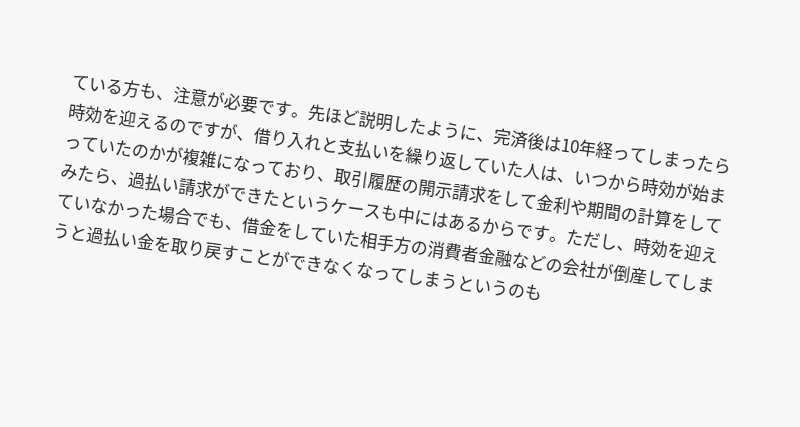ている方も、注意が必要です。先ほど説明したように、完済後は10年経ってしまったら時効を迎えるのですが、借り入れと支払いを繰り返していた人は、いつから時効が始まっていたのかが複雑になっており、取引履歴の開示請求をして金利や期間の計算をしてみたら、過払い請求ができたというケースも中にはあるからです。ただし、時効を迎えていなかった場合でも、借金をしていた相手方の消費者金融などの会社が倒産してしまうと過払い金を取り戻すことができなくなってしまうというのも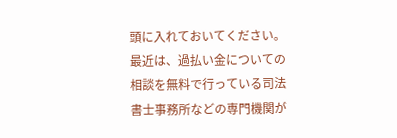頭に入れておいてください。最近は、過払い金についての相談を無料で行っている司法書士事務所などの専門機関が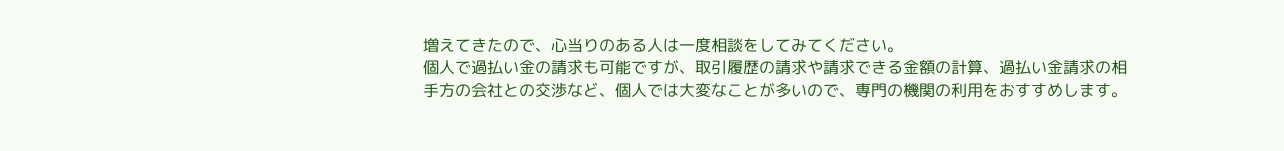増えてきたので、心当りのある人は一度相談をしてみてください。
個人で過払い金の請求も可能ですが、取引履歴の請求や請求できる金額の計算、過払い金請求の相手方の会社との交渉など、個人では大変なことが多いので、専門の機関の利用をおすすめします。